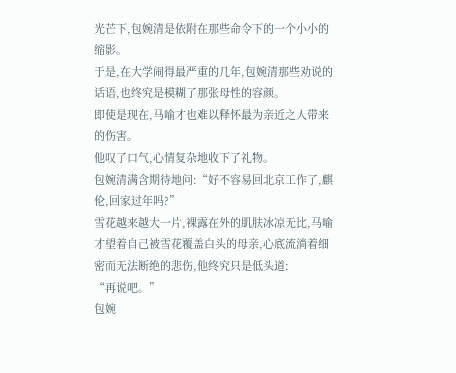光芒下,包婉清是依附在那些命令下的一个小小的缩影。
于是,在大学闹得最严重的几年,包婉清那些劝说的话语,也终究是模糊了那张母性的容颜。
即使是现在,马喻才也难以释怀最为亲近之人带来的伤害。
他叹了口气,心情复杂地收下了礼物。
包婉清满含期待地问:“好不容易回北京工作了,麒伦,回家过年吗?”
雪花越来越大一片,裸露在外的肌肤冰凉无比,马喻才望着自己被雪花覆盖白头的母亲,心底流淌着细密而无法断绝的悲伤,他终究只是低头道:
“再说吧。”
包婉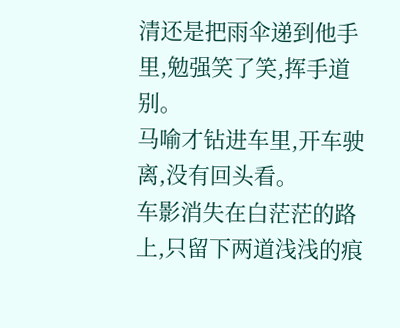清还是把雨伞递到他手里,勉强笑了笑,挥手道别。
马喻才钻进车里,开车驶离,没有回头看。
车影消失在白茫茫的路上,只留下两道浅浅的痕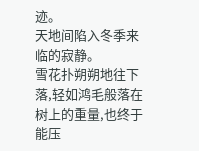迹。
天地间陷入冬季来临的寂静。
雪花扑朔朔地往下落,轻如鸿毛般落在树上的重量,也终于能压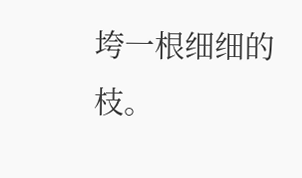垮一根细细的枝。